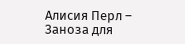Алисия Перл – Заноза для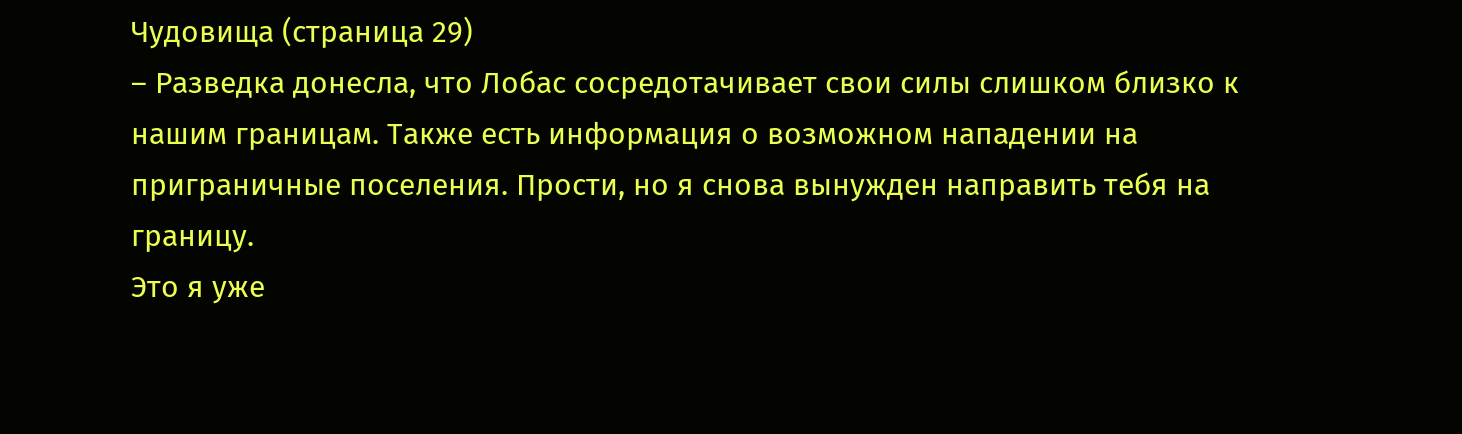Чудовища (страница 29)
– Разведка донесла, что Лобас сосредотачивает свои силы слишком близко к нашим границам. Также есть информация о возможном нападении на приграничные поселения. Прости, но я снова вынужден направить тебя на границу.
Это я уже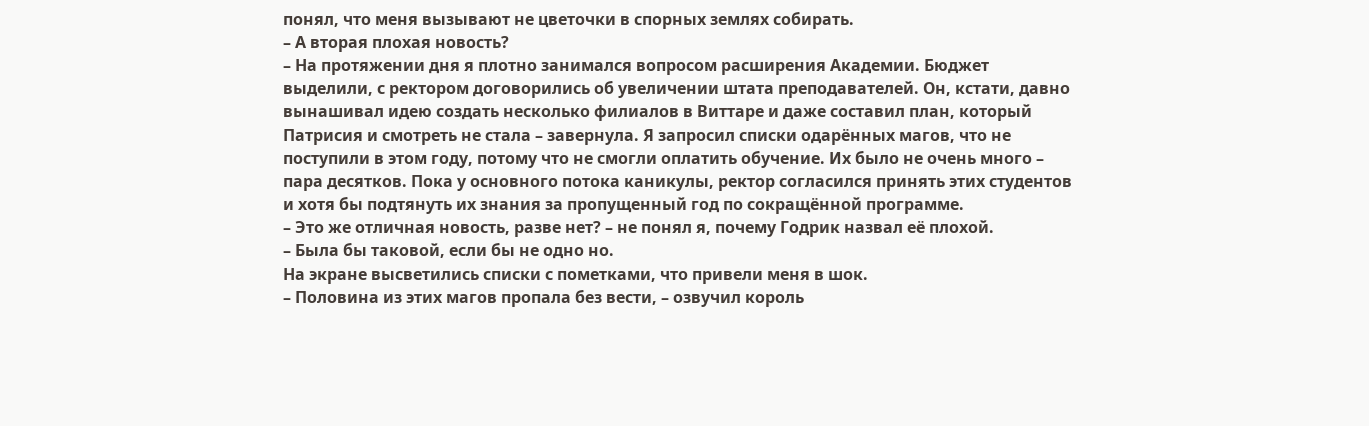понял, что меня вызывают не цветочки в спорных землях собирать.
– А вторая плохая новость?
– На протяжении дня я плотно занимался вопросом расширения Академии. Бюджет выделили, с ректором договорились об увеличении штата преподавателей. Он, кстати, давно вынашивал идею создать несколько филиалов в Виттаре и даже составил план, который Патрисия и смотреть не стала – завернула. Я запросил списки одарённых магов, что не поступили в этом году, потому что не смогли оплатить обучение. Их было не очень много – пара десятков. Пока у основного потока каникулы, ректор согласился принять этих студентов и хотя бы подтянуть их знания за пропущенный год по сокращённой программе.
– Это же отличная новость, разве нет? – не понял я, почему Годрик назвал её плохой.
– Была бы таковой, если бы не одно но.
На экране высветились списки с пометками, что привели меня в шок.
– Половина из этих магов пропала без вести, – озвучил король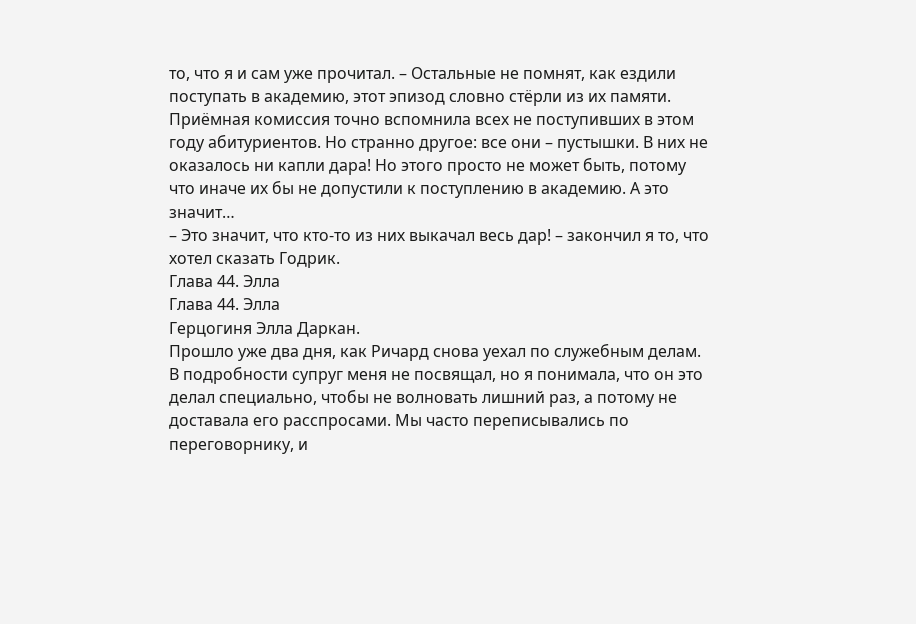то, что я и сам уже прочитал. – Остальные не помнят, как ездили поступать в академию, этот эпизод словно стёрли из их памяти. Приёмная комиссия точно вспомнила всех не поступивших в этом году абитуриентов. Но странно другое: все они – пустышки. В них не оказалось ни капли дара! Но этого просто не может быть, потому что иначе их бы не допустили к поступлению в академию. А это значит…
– Это значит, что кто-то из них выкачал весь дар! – закончил я то, что хотел сказать Годрик.
Глава 44. Элла
Глава 44. Элла
Герцогиня Элла Даркан.
Прошло уже два дня, как Ричард снова уехал по служебным делам. В подробности супруг меня не посвящал, но я понимала, что он это делал специально, чтобы не волновать лишний раз, а потому не доставала его расспросами. Мы часто переписывались по переговорнику, и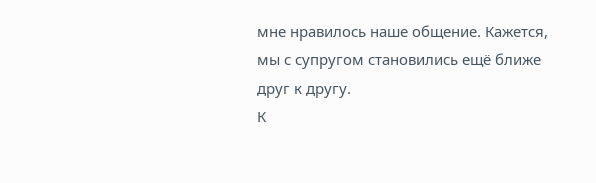мне нравилось наше общение. Кажется, мы с супругом становились ещё ближе друг к другу.
К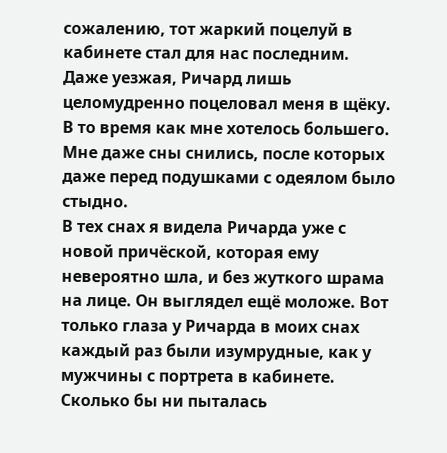сожалению, тот жаркий поцелуй в кабинете стал для нас последним. Даже уезжая, Ричард лишь целомудренно поцеловал меня в щёку. В то время как мне хотелось большего. Мне даже сны снились, после которых даже перед подушками с одеялом было стыдно.
В тех снах я видела Ричарда уже с новой причёской, которая ему невероятно шла, и без жуткого шрама на лице. Он выглядел ещё моложе. Вот только глаза у Ричарда в моих снах каждый раз были изумрудные, как у мужчины с портрета в кабинете. Сколько бы ни пыталась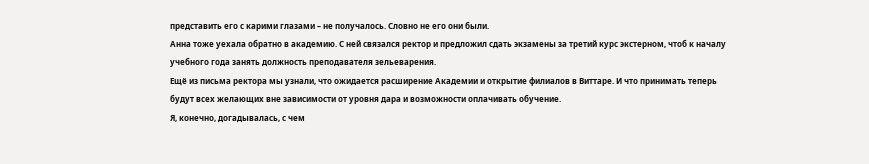представить его с карими глазами – не получалось. Словно не его они были.
Анна тоже уехала обратно в академию. С ней связался ректор и предложил сдать экзамены за третий курс экстерном, чтоб к началу учебного года занять должность преподавателя зельеварения.
Ещё из письма ректора мы узнали, что ожидается расширение Академии и открытие филиалов в Виттаре. И что принимать теперь будут всех желающих вне зависимости от уровня дара и возможности оплачивать обучение.
Я, конечно, догадывалась, с чем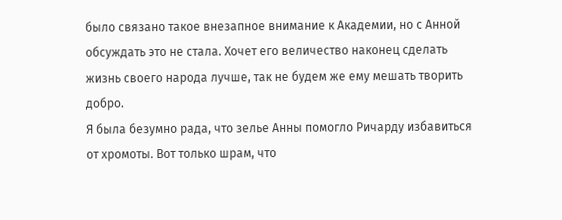было связано такое внезапное внимание к Академии, но с Анной обсуждать это не стала. Хочет его величество наконец сделать жизнь своего народа лучше, так не будем же ему мешать творить добро.
Я была безумно рада, что зелье Анны помогло Ричарду избавиться от хромоты. Вот только шрам, что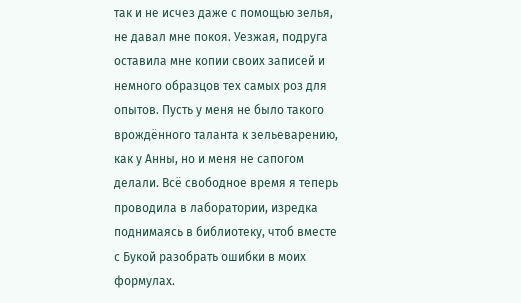так и не исчез даже с помощью зелья, не давал мне покоя. Уезжая, подруга оставила мне копии своих записей и немного образцов тех самых роз для опытов. Пусть у меня не было такого врождённого таланта к зельеварению, как у Анны, но и меня не сапогом делали. Всё свободное время я теперь проводила в лаборатории, изредка поднимаясь в библиотеку, чтоб вместе с Букой разобрать ошибки в моих формулах.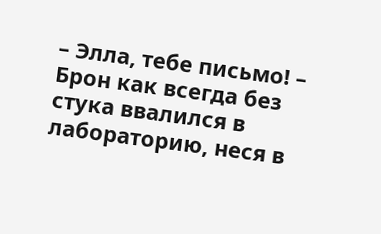– Элла, тебе письмо! – Брон как всегда без стука ввалился в лабораторию, неся в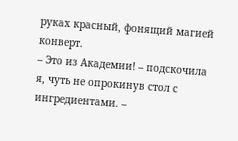руках красный, фонящий магией конверт.
– Это из Академии! – подскочила я, чуть не опрокинув стол с ингредиентами. –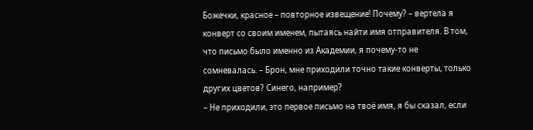Божечки, красное – повторное извещение! Почему? – вертела я конверт со своим именем, пытаясь найти имя отправителя. В том, что письмо было именно из Академии, я почему-то не сомневалась. – Брон, мне приходили точно такие конверты, только других цветов? Синего, например?
– Не приходили, это первое письмо на твоё имя, я бы сказал, если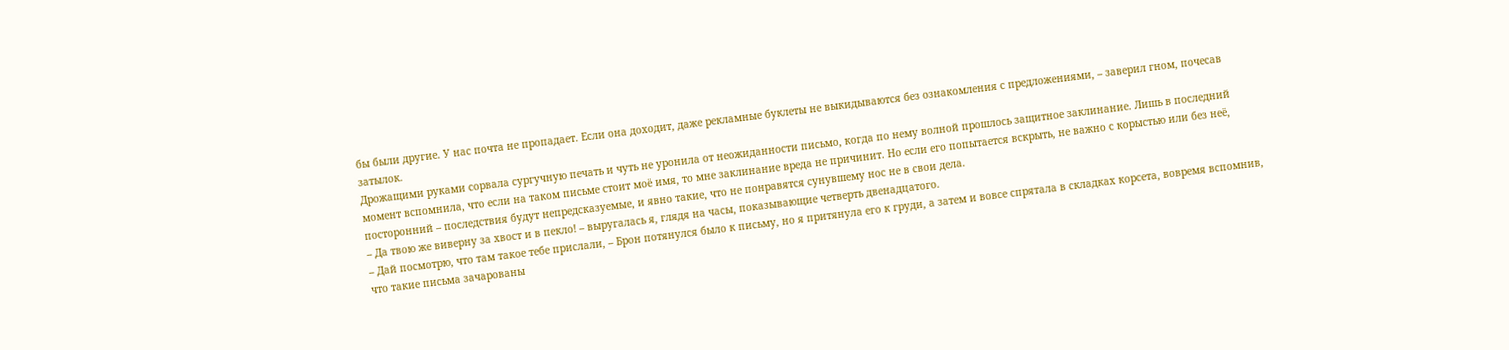бы были другие. У нас почта не пропадает. Если она доходит, даже рекламные буклеты не выкидываются без ознакомления с предложениями, – заверил гном, почесав затылок.
Дрожащими руками сорвала сургучную печать и чуть не уронила от неожиданности письмо, когда по нему волной прошлось защитное заклинание. Лишь в последний момент вспомнила, что если на таком письме стоит моё имя, то мне заклинание вреда не причинит. Но если его попытается вскрыть, не важно с корыстью или без неё, посторонний – последствия будут непредсказуемые, и явно такие, что не понравятся сунувшему нос не в свои дела.
– Да твою же виверну за хвост и в пекло! – выругалась я, глядя на часы, показывающие четверть двенадцатого.
– Дай посмотрю, что там такое тебе прислали, – Брон потянулся было к письму, но я притянула его к груди, а затем и вовсе спрятала в складках корсета, вовремя вспомнив, что такие письма зачарованы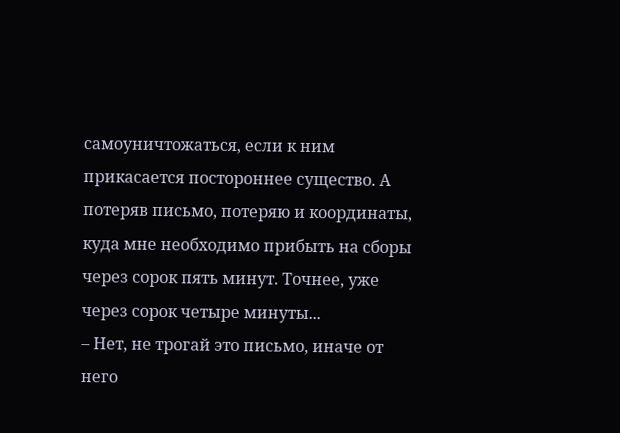самоуничтожаться, если к ним прикасается постороннее существо. А потеряв письмо, потеряю и координаты, куда мне необходимо прибыть на сборы через сорок пять минут. Точнее, уже через сорок четыре минуты...
– Нет, не трогай это письмо, иначе от него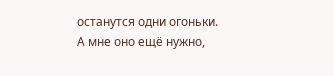останутся одни огоньки. А мне оно ещё нужно,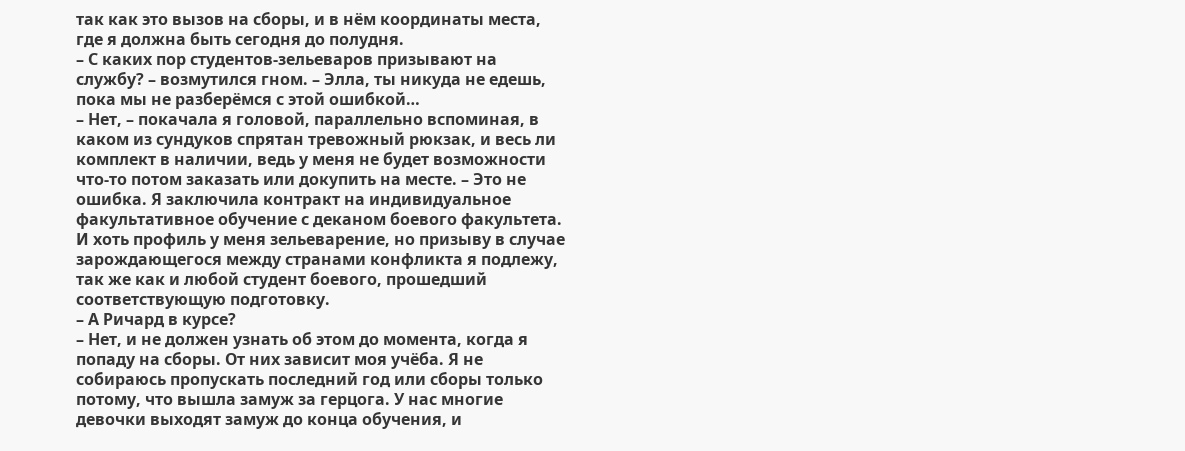так как это вызов на сборы, и в нём координаты места, где я должна быть сегодня до полудня.
– С каких пор студентов-зельеваров призывают на службу? – возмутился гном. – Элла, ты никуда не едешь, пока мы не разберёмся с этой ошибкой…
– Нет, – покачала я головой, параллельно вспоминая, в каком из сундуков спрятан тревожный рюкзак, и весь ли комплект в наличии, ведь у меня не будет возможности что-то потом заказать или докупить на месте. – Это не ошибка. Я заключила контракт на индивидуальное факультативное обучение с деканом боевого факультета. И хоть профиль у меня зельеварение, но призыву в случае зарождающегося между странами конфликта я подлежу, так же как и любой студент боевого, прошедший соответствующую подготовку.
– А Ричард в курсе?
– Нет, и не должен узнать об этом до момента, когда я попаду на сборы. От них зависит моя учёба. Я не собираюсь пропускать последний год или сборы только потому, что вышла замуж за герцога. У нас многие девочки выходят замуж до конца обучения, и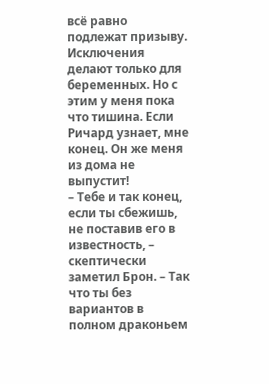всё равно подлежат призыву. Исключения делают только для беременных. Но с этим у меня пока что тишина. Если Ричард узнает, мне конец. Он же меня из дома не выпустит!
– Тебе и так конец, если ты сбежишь, не поставив его в известность, – скептически заметил Брон. – Так что ты без вариантов в полном драконьем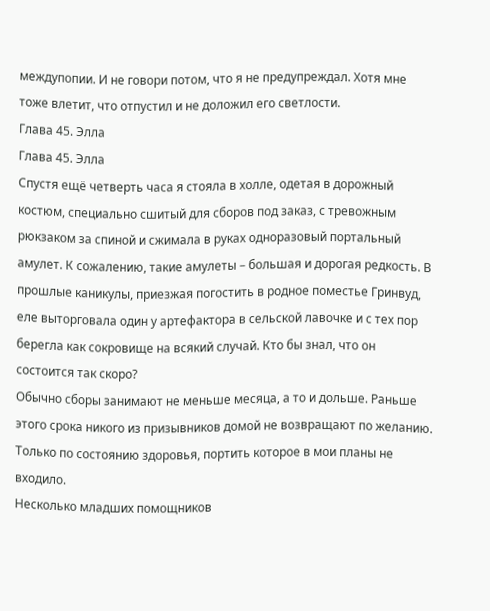междупопии. И не говори потом, что я не предупреждал. Хотя мне тоже влетит, что отпустил и не доложил его светлости.
Глава 45. Элла
Глава 45. Элла
Спустя ещё четверть часа я стояла в холле, одетая в дорожный костюм, специально сшитый для сборов под заказ, с тревожным рюкзаком за спиной и сжимала в руках одноразовый портальный амулет. К сожалению, такие амулеты – большая и дорогая редкость. В прошлые каникулы, приезжая погостить в родное поместье Гринвуд, еле выторговала один у артефактора в сельской лавочке и с тех пор берегла как сокровище на всякий случай. Кто бы знал, что он состоится так скоро?
Обычно сборы занимают не меньше месяца, а то и дольше. Раньше этого срока никого из призывников домой не возвращают по желанию. Только по состоянию здоровья, портить которое в мои планы не входило.
Несколько младших помощников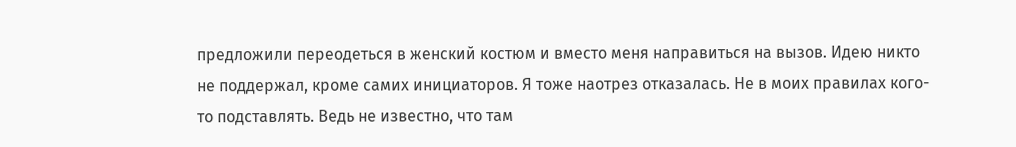предложили переодеться в женский костюм и вместо меня направиться на вызов. Идею никто не поддержал, кроме самих инициаторов. Я тоже наотрез отказалась. Не в моих правилах кого-то подставлять. Ведь не известно, что там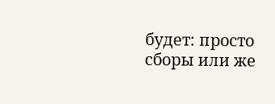будет: просто сборы или же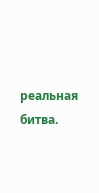реальная битва.